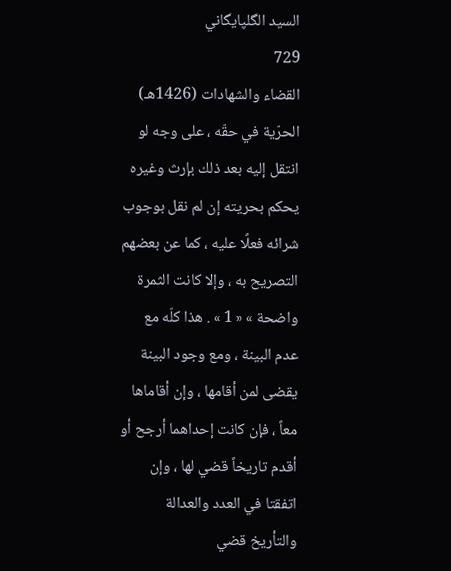السيد الگلپايگاني
729
القضاء والشهادات (1426هـ)
الحرّية في حقّه ، على وجه لو انتقل إليه بعد ذلك بإرث وغيره يحكم بحريته إن لم نقل بوجوب شرائه فعلًا عليه ، كما عن بعضهم التصريح به ، وإلا كانت الثمرة واضحة » « 1 » . هذا كلّه مع عدم البينة ، ومع وجود البينة يقضى لمن أقامها ، وإن أقاماها معاً ، فإن كانت إحداهما أرجح أو أقدم تاريخاً قضي لها ، وإن اتفقتا في العدد والعدالة والتأريخ قضي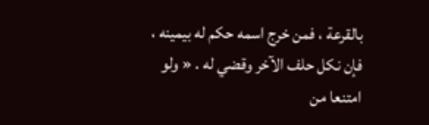بالقرعة ، فمن خرج اسمه حكم له بيمينه ، فإن نكل حلف الآخر وقضي له . « ولو امتنعا من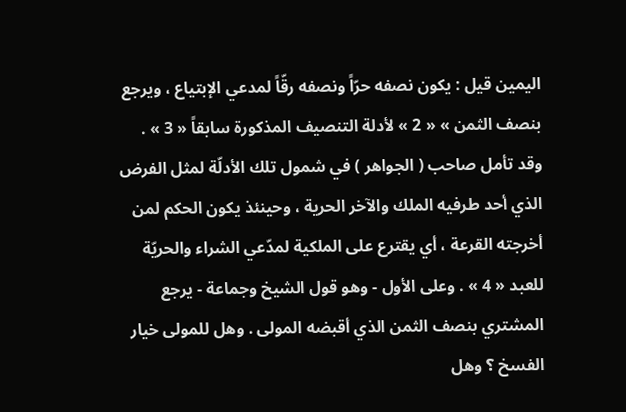اليمين قيل : يكون نصفه حرّاً ونصفه رقّاً لمدعي الإبتياع ، ويرجع بنصف الثمن » « 2 » لأدلة التنصيف المذكورة سابقاً « 3 » . وقد تأمل صاحب ( الجواهر ) في شمول تلك الأدلّة لمثل الفرض الذي أحد طرفيه الملك والآخر الحرية ، وحينئذ يكون الحكم لمن أخرجته القرعة ، أي يقترع على الملكية لمدّعي الشراء والحريّة للعبد « 4 » . وعلى الأول - وهو قول الشيخ وجماعة - يرجع المشتري بنصف الثمن الذي أقبضه المولى . وهل للمولى خيار الفسخ ؟ وهل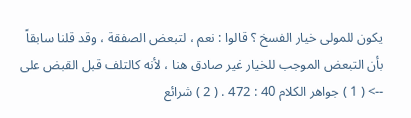يكون للمولى خيار الفسخ ؟ قالوا : نعم ، لتبعض الصفقة ، وقد قلنا سابقاً بأن التبعض الموجب للخيار غير صادق هنا ، لأنه كالتلف قبل القبض على
--> ( 1 ) جواهر الكلام 40 : 472 . ( 2 ) شرائع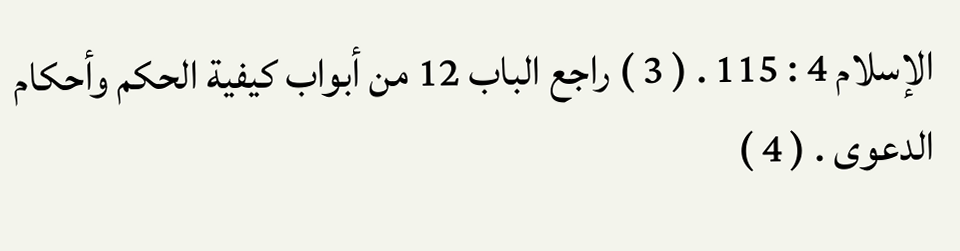الإسلام 4 : 115 . ( 3 ) راجع الباب 12 من أبواب كيفية الحكم وأحكام الدعوى . ( 4 )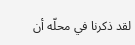لقد ذكرنا في محلّه أن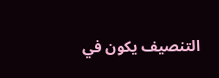التنصيف يكون في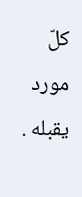كلّ مورد يقبله .